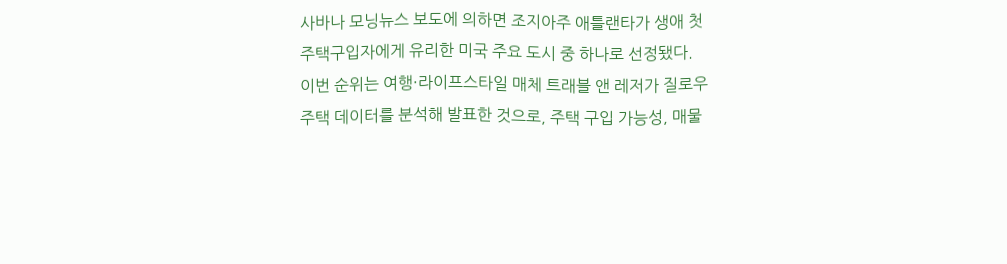사바나 모닝뉴스 보도에 의하면 조지아주 애틀랜타가 생애 첫 주택구입자에게 유리한 미국 주요 도시 중 하나로 선정됐다.
이번 순위는 여행·라이프스타일 매체 트래블 앤 레저가 질로우 주택 데이터를 분석해 발표한 것으로, 주택 구입 가능성, 매물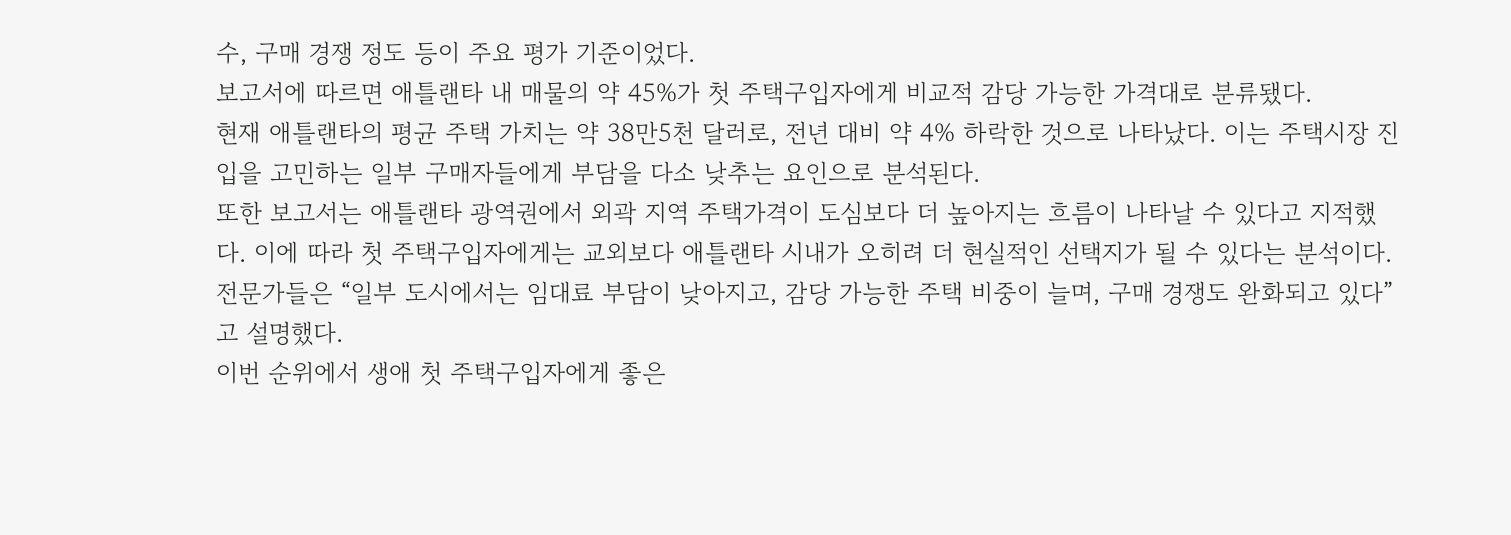수, 구매 경쟁 정도 등이 주요 평가 기준이었다.
보고서에 따르면 애틀랜타 내 매물의 약 45%가 첫 주택구입자에게 비교적 감당 가능한 가격대로 분류됐다.
현재 애틀랜타의 평균 주택 가치는 약 38만5천 달러로, 전년 대비 약 4% 하락한 것으로 나타났다. 이는 주택시장 진입을 고민하는 일부 구매자들에게 부담을 다소 낮추는 요인으로 분석된다.
또한 보고서는 애틀랜타 광역권에서 외곽 지역 주택가격이 도심보다 더 높아지는 흐름이 나타날 수 있다고 지적했다. 이에 따라 첫 주택구입자에게는 교외보다 애틀랜타 시내가 오히려 더 현실적인 선택지가 될 수 있다는 분석이다.
전문가들은 “일부 도시에서는 임대료 부담이 낮아지고, 감당 가능한 주택 비중이 늘며, 구매 경쟁도 완화되고 있다”고 설명했다.
이번 순위에서 생애 첫 주택구입자에게 좋은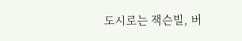도시로는 잭슨빌, 버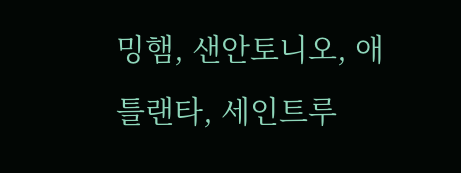밍햄, 샌안토니오, 애틀랜타, 세인트루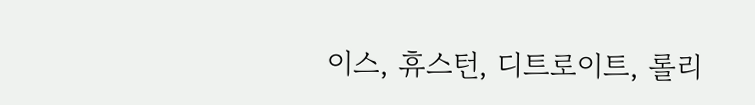이스, 휴스턴, 디트로이트, 롤리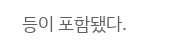등이 포함됐다.